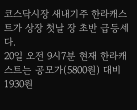코스닥시장 새내기주 한라캐스트가 상장 첫날 장 초반 급등세다.
20일 오전 9시7분 현재 한라캐스트는 공모가(5800원) 대비 1930원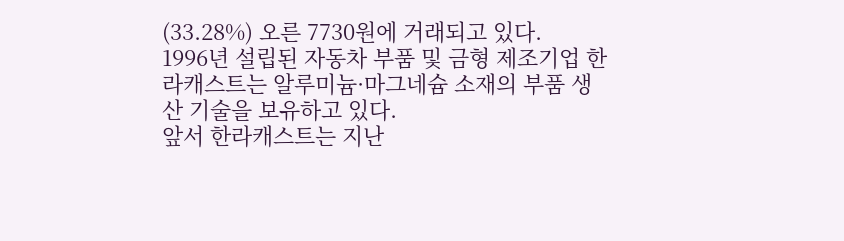(33.28%) 오른 7730원에 거래되고 있다.
1996년 설립된 자동차 부품 및 금형 제조기업 한라캐스트는 알루미늄·마그네슘 소재의 부품 생산 기술을 보유하고 있다.
앞서 한라캐스트는 지난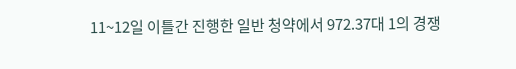11~12일 이틀간 진행한 일반 청약에서 972.37대 1의 경쟁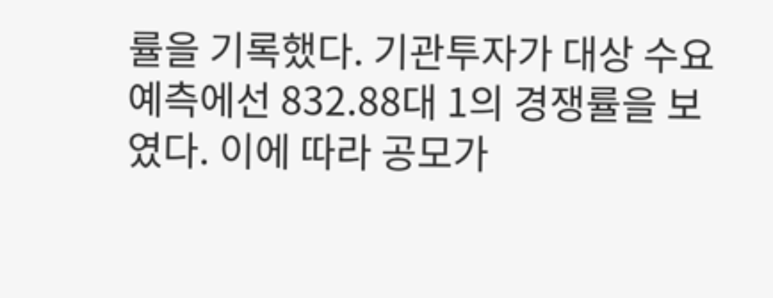률을 기록했다. 기관투자가 대상 수요예측에선 832.88대 1의 경쟁률을 보였다. 이에 따라 공모가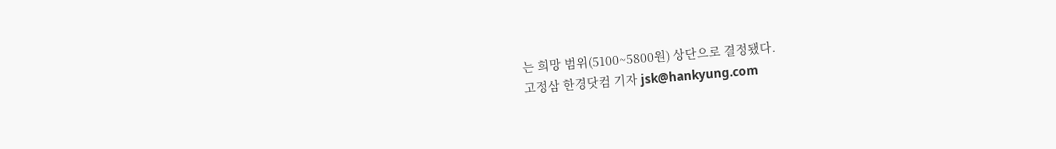는 희망 범위(5100~5800원) 상단으로 결정됐다.
고정삼 한경닷컴 기자 jsk@hankyung.com